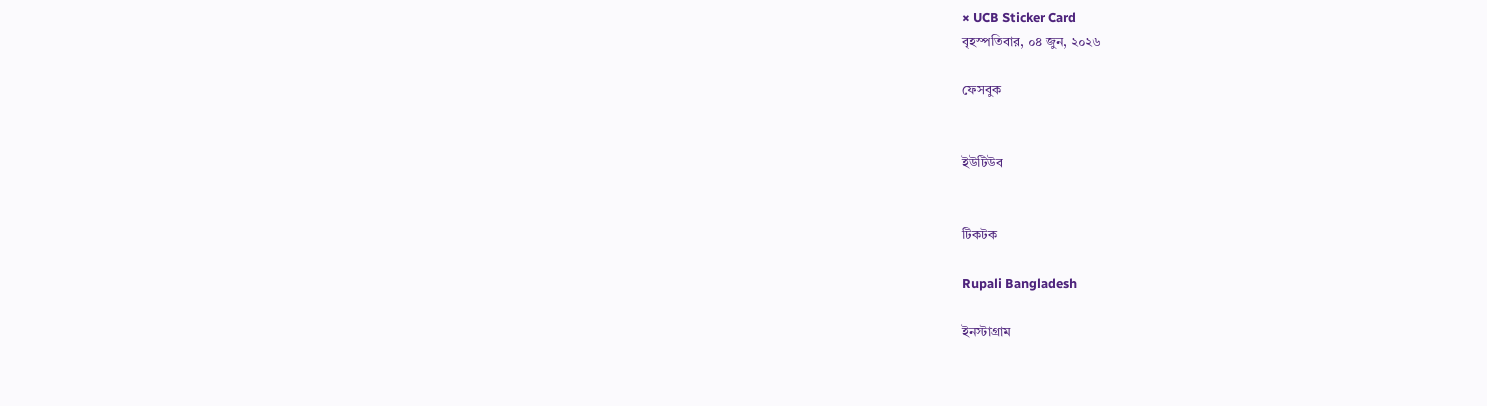× UCB Sticker Card
বৃহস্পতিবার, ০৪ জুন, ২০২৬

ফেসবুক


ইউটিউব


টিকটক

Rupali Bangladesh

ইনস্টাগ্রাম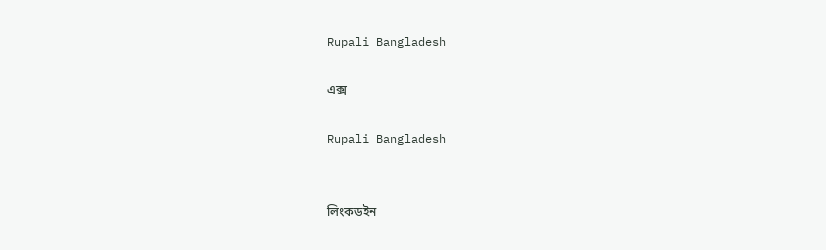Rupali Bangladesh

এক্স

Rupali Bangladesh


লিংকডইন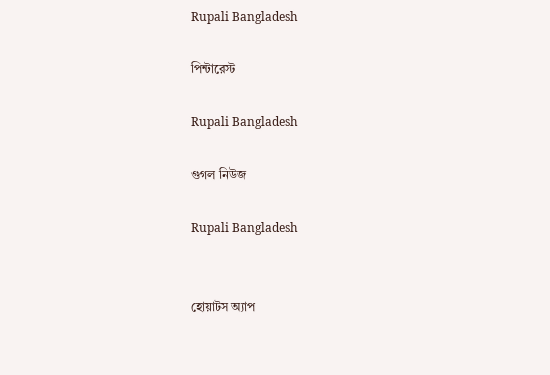Rupali Bangladesh

পিন্টারেস্ট

Rupali Bangladesh

গুগল নিউজ

Rupali Bangladesh


হোয়াটস অ্যাপ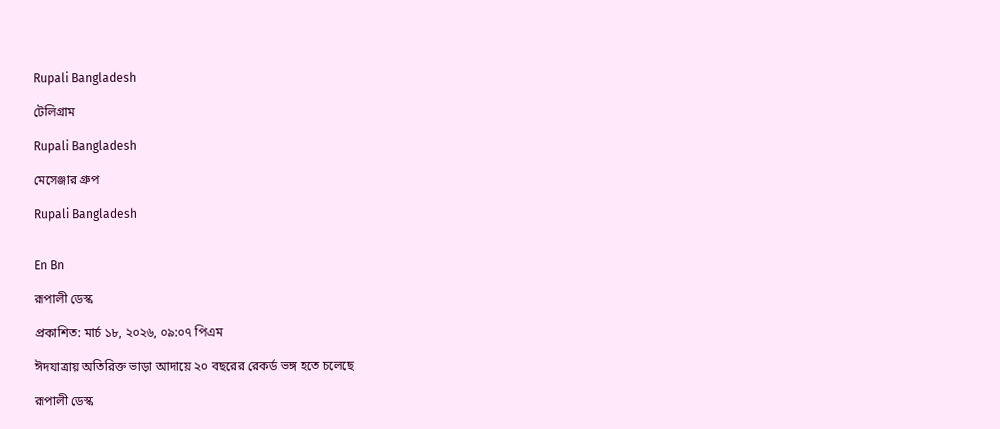Rupali Bangladesh

টেলিগ্রাম

Rupali Bangladesh

মেসেঞ্জার গ্রুপ

Rupali Bangladesh


En Bn

রূপালী ডেস্ক

প্রকাশিত: মার্চ ১৮, ২০২৬, ০৯:০৭ পিএম

ঈদযাত্রায় অতিরিক্ত ভাড়া আদায়ে ২০ বছরের রেকর্ড ভঙ্গ হতে চলেছে

রূপালী ডেস্ক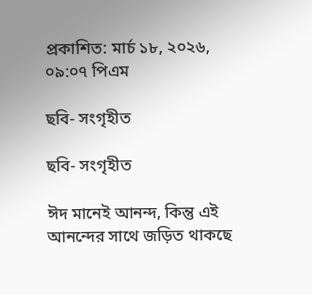প্রকাশিত: মার্চ ১৮, ২০২৬, ০৯:০৭ পিএম

ছবি- সংগৃহীত

ছবি- সংগৃহীত

ঈদ মানেই আনন্দ, কিন্তু এই আনন্দের সাথে জড়িত থাকছে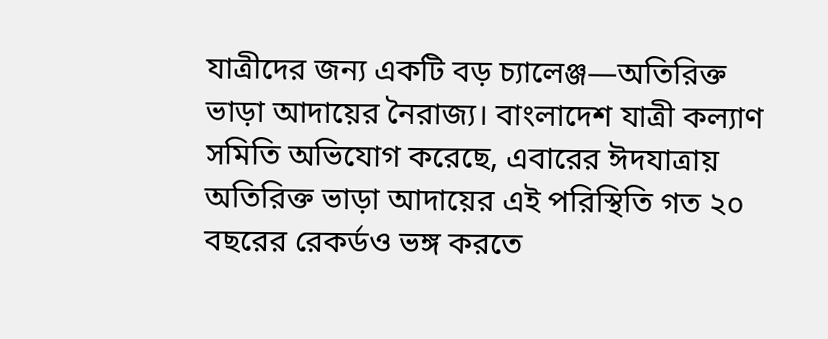যাত্রীদের জন্য একটি বড় চ্যালেঞ্জ—অতিরিক্ত ভাড়া আদায়ের নৈরাজ্য। বাংলাদেশ যাত্রী কল্যাণ সমিতি অভিযোগ করেছে, এবারের ঈদযাত্রায় অতিরিক্ত ভাড়া আদায়ের এই পরিস্থিতি গত ২০ বছরের রেকর্ডও ভঙ্গ করতে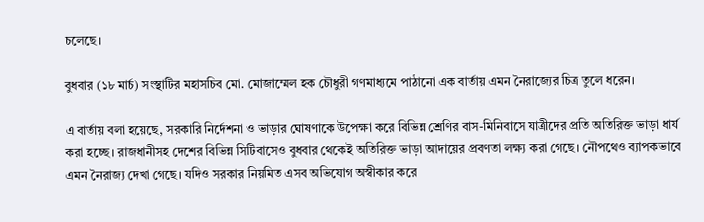চলেছে।

বুধবার (১৮ মার্চ) সংস্থাটির মহাসচিব মো. মোজাম্মেল হক চৌধুরী গণমাধ্যমে পাঠানো এক বার্তায় এমন নৈরাজ্যের চিত্র তুলে ধরেন।

এ বার্তায় বলা হয়েছে, সরকারি নির্দেশনা ও ভাড়ার ঘোষণাকে উপেক্ষা করে বিভিন্ন শ্রেণির বাস-মিনিবাসে যাত্রীদের প্রতি অতিরিক্ত ভাড়া ধার্য করা হচ্ছে। রাজধানীসহ দেশের বিভিন্ন সিটিবাসেও বুধবার থেকেই অতিরিক্ত ভাড়া আদায়ের প্রবণতা লক্ষ্য করা গেছে। নৌপথেও ব্যাপকভাবে এমন নৈরাজ্য দেখা গেছে। যদিও সরকার নিয়মিত এসব অভিযোগ অস্বীকার করে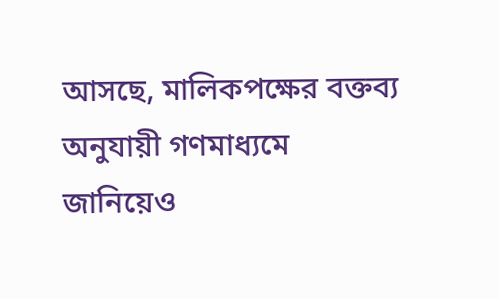আসছে, মালিকপক্ষের বক্তব্য অনুযায়ী গণমাধ্যমে জানিয়েও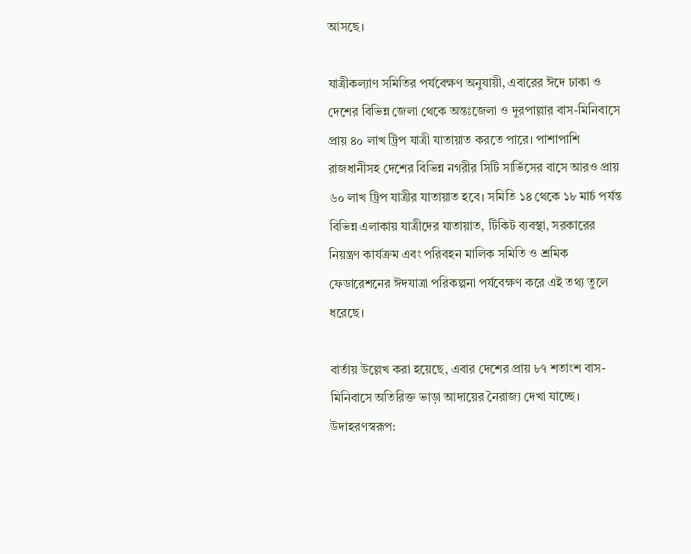আসছে।

যাত্রীকল্যাণ সমিতির পর্যবেক্ষণ অনুযায়ী, এবারের ঈদে ঢাকা ও দেশের বিভিন্ন জেলা থেকে অন্তঃজেলা ও দুরপাল্লার বাস-মিনিবাসে প্রায় ৪০ লাখ ট্রিপ যাত্রী যাতায়াত করতে পারে। পাশাপাশি রাজধানীসহ দেশের বিভিন্ন নগরীর সিটি সার্ভিসের বাসে আরও প্রায় ৬০ লাখ ট্রিপ যাত্রীর যাতায়াত হবে। সমিতি ১৪ থেকে ১৮ মার্চ পর্যন্ত বিভিন্ন এলাকায় যাত্রীদের যাতায়াত, টিকিট ব্যবস্থা, সরকারের নিয়ন্ত্রণ কার্যক্রম এবং পরিবহন মালিক সমিতি ও শ্রমিক ফেডারেশনের ঈদযাত্রা পরিকল্পনা পর্যবেক্ষণ করে এই তথ্য তুলে ধরেছে।

বার্তায় উল্লেখ করা হয়েছে, এবার দেশের প্রায় ৮৭ শতাংশ বাস-মিনিবাসে অতিরিক্ত ভাড়া আদায়ের নৈরাজ্য দেখা যাচ্ছে। উদাহরণস্বরূপ: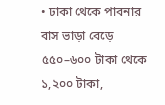• ঢাকা থেকে পাবনার বাস ভাড়া বেড়ে ৫৫০–৬০০ টাকা থেকে ১,২০০ টাকা,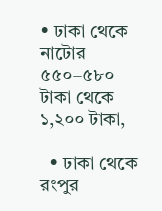• ঢাকা থেকে নাটোর ৫৫০–৫৮০ টাকা থেকে ১,২০০ টাকা,

  • ঢাকা থেকে রংপুর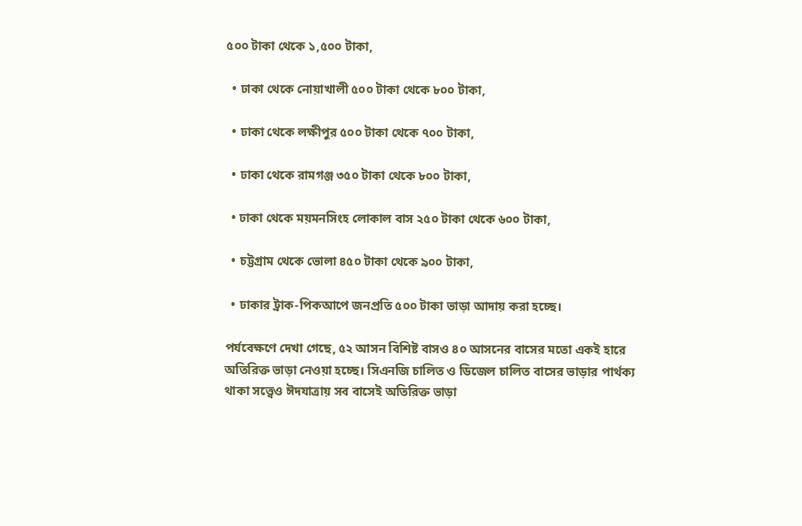৫০০ টাকা থেকে ১,৫০০ টাকা,

  • ঢাকা থেকে নোয়াখালী ৫০০ টাকা থেকে ৮০০ টাকা,

  • ঢাকা থেকে লক্ষীপুর ৫০০ টাকা থেকে ৭০০ টাকা,

  • ঢাকা থেকে রামগঞ্জ ৩৫০ টাকা থেকে ৮০০ টাকা,

  • ঢাকা থেকে ময়মনসিংহ লোকাল বাস ২৫০ টাকা থেকে ৬০০ টাকা,

  • চট্টগ্রাম থেকে ভোলা ৪৫০ টাকা থেকে ৯০০ টাকা,

  • ঢাকার ট্রাক-পিকআপে জনপ্রতি ৫০০ টাকা ভাড়া আদায় করা হচ্ছে।

পর্যবেক্ষণে দেখা গেছে, ৫২ আসন বিশিষ্ট বাসও ৪০ আসনের বাসের মতো একই হারে অতিরিক্ত ভাড়া নেওয়া হচ্ছে। সিএনজি চালিত ও ডিজেল চালিত বাসের ভাড়ার পার্থক্য থাকা সত্ত্বেও ঈদযাত্রায় সব বাসেই অতিরিক্ত ভাড়া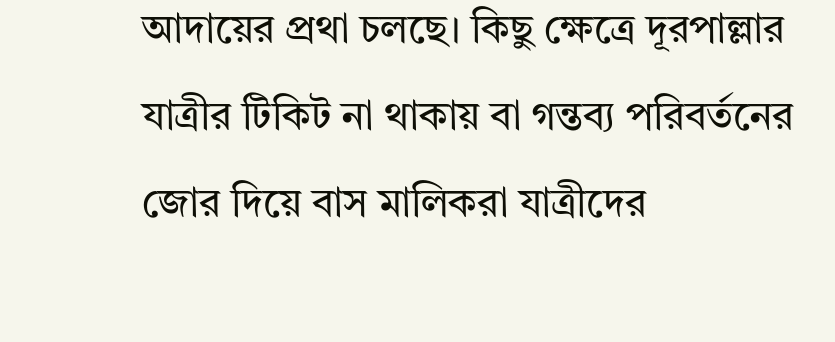আদায়ের প্রথা চলছে। কিছু ক্ষেত্রে দূরপাল্লার যাত্রীর টিকিট না থাকায় বা গন্তব্য পরিবর্তনের জোর দিয়ে বাস মালিকরা যাত্রীদের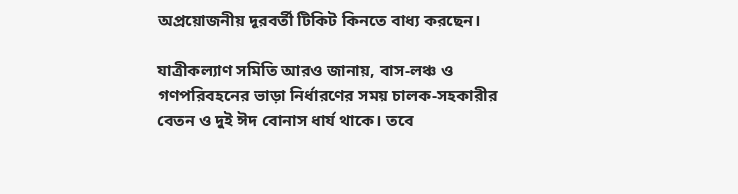অপ্রয়োজনীয় দূরবর্তী টিকিট কিনতে বাধ্য করছেন।

যাত্রীকল্যাণ সমিতি আরও জানায়, বাস-লঞ্চ ও গণপরিবহনের ভাড়া নির্ধারণের সময় চালক-সহকারীর বেতন ও দুই ঈদ বোনাস ধার্য থাকে। তবে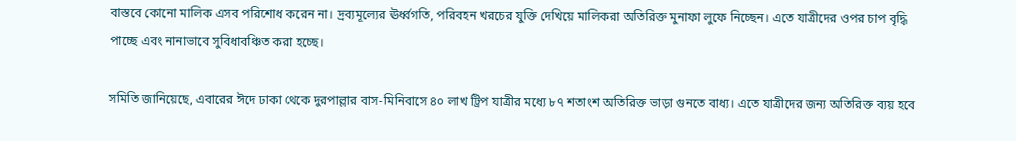বাস্তবে কোনো মালিক এসব পরিশোধ করেন না। দ্রব্যমূল্যের ঊর্ধ্বগতি, পরিবহন খরচের যুক্তি দেখিয়ে মালিকরা অতিরিক্ত মুনাফা লুফে নিচ্ছেন। এতে যাত্রীদের ওপর চাপ বৃদ্ধি পাচ্ছে এবং নানাভাবে সুবিধাবঞ্চিত করা হচ্ছে।

সমিতি জানিয়েছে, এবারের ঈদে ঢাকা থেকে দুরপাল্লার বাস-মিনিবাসে ৪০ লাখ ট্রিপ যাত্রীর মধ্যে ৮৭ শতাংশ অতিরিক্ত ভাড়া গুনতে বাধ্য। এতে যাত্রীদের জন্য অতিরিক্ত ব্যয় হবে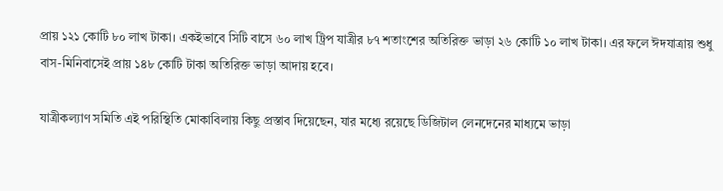প্রায় ১২১ কোটি ৮০ লাখ টাকা। একইভাবে সিটি বাসে ৬০ লাখ ট্রিপ যাত্রীর ৮৭ শতাংশের অতিরিক্ত ভাড়া ২৬ কোটি ১০ লাখ টাকা। এর ফলে ঈদযাত্রায় শুধু বাস-মিনিবাসেই প্রায় ১৪৮ কোটি টাকা অতিরিক্ত ভাড়া আদায় হবে।

যাত্রীকল্যাণ সমিতি এই পরিস্থিতি মোকাবিলায় কিছু প্রস্তাব দিয়েছেন, যার মধ্যে রয়েছে ডিজিটাল লেনদেনের মাধ্যমে ভাড়া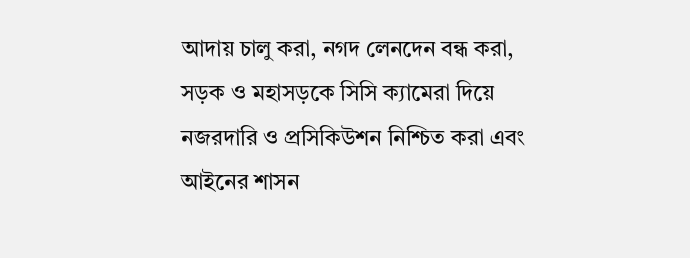আদায় চালু করা, নগদ লেনদেন বন্ধ করা, সড়ক ও মহাসড়কে সিসি ক্যামেরা দিয়ে নজরদারি ও প্রসিকিউশন নিশ্চিত করা এবং আইনের শাসন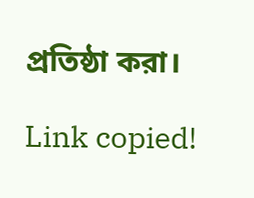প্রতিষ্ঠা করা।

Link copied!